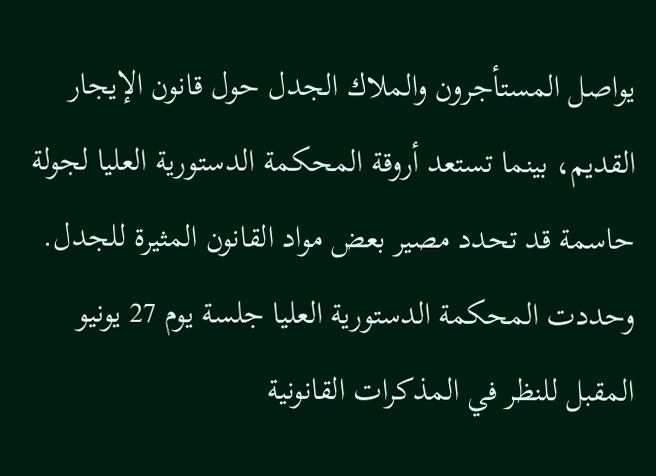يواصل المستأجرون والملاك الجدل حول قانون الإيجار القديم، بينما تستعد أروقة المحكمة الدستورية العليا لجولة حاسمة قد تحدد مصير بعض مواد القانون المثيرة للجدل.
وحددت المحكمة الدستورية العليا جلسة يوم 27 يونيو المقبل للنظر في المذكرات القانونية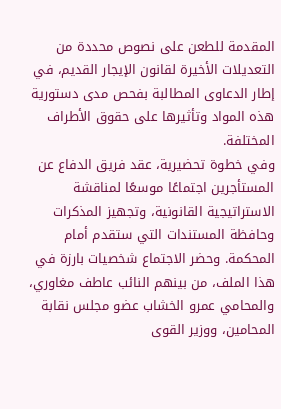المقدمة للطعن على نصوص محددة من التعديلات الأخيرة لقانون الإيجار القديم، في إطار الدعاوى المطالبة بفحص مدى دستورية هذه المواد وتأثيرها على حقوق الأطراف المختلفة.
وفي خطوة تحضيرية، عقد فريق الدفاع عن المستأجرين اجتماعًا موسعًا لمناقشة الاستراتيجية القانونية، وتجهيز المذكرات وحافظة المستندات التي ستقدم أمام المحكمة. وحضر الاجتماع شخصيات بارزة في هذا الملف، من بينهم النائب عاطف مغاوري، والمحامي عمرو الخشاب عضو مجلس نقابة المحامين، ووزير القوى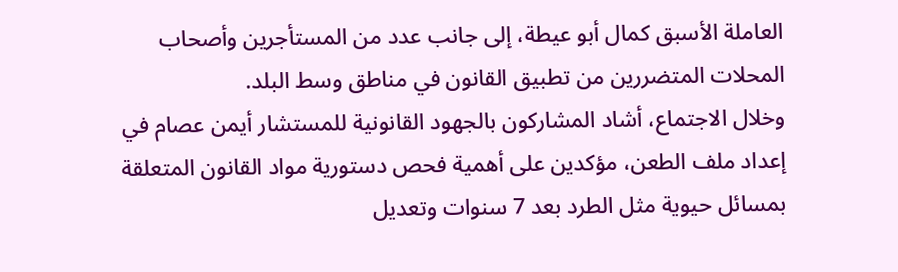العاملة الأسبق كمال أبو عيطة، إلى جانب عدد من المستأجرين وأصحاب المحلات المتضررين من تطبيق القانون في مناطق وسط البلد.
وخلال الاجتماع، أشاد المشاركون بالجهود القانونية للمستشار أيمن عصام في إعداد ملف الطعن، مؤكدين على أهمية فحص دستورية مواد القانون المتعلقة بمسائل حيوية مثل الطرد بعد 7 سنوات وتعديل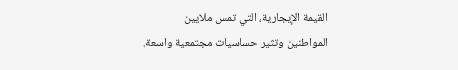القيمة الإيجارية، التي تمس ملايين المواطنين وتثير حساسيات مجتمعية واسعة.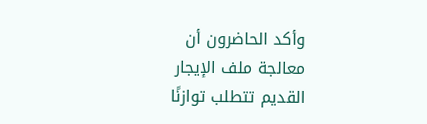وأكد الحاضرون أن معالجة ملف الإيجار القديم تتطلب توازنًا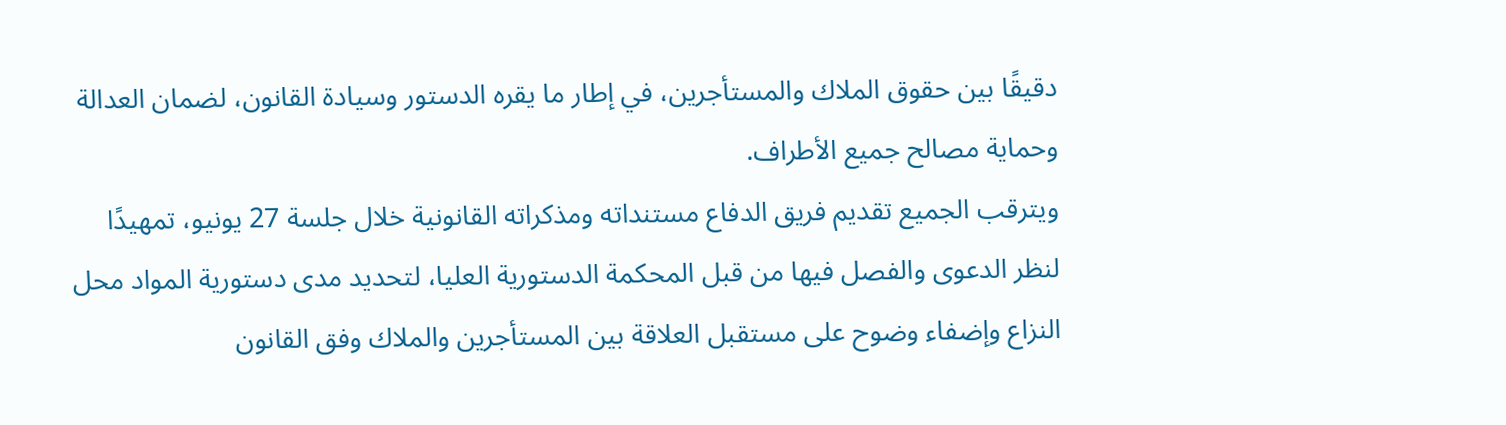دقيقًا بين حقوق الملاك والمستأجرين، في إطار ما يقره الدستور وسيادة القانون، لضمان العدالة وحماية مصالح جميع الأطراف.
ويترقب الجميع تقديم فريق الدفاع مستنداته ومذكراته القانونية خلال جلسة 27 يونيو، تمهيدًا لنظر الدعوى والفصل فيها من قبل المحكمة الدستورية العليا، لتحديد مدى دستورية المواد محل النزاع وإضفاء وضوح على مستقبل العلاقة بين المستأجرين والملاك وفق القانون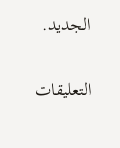الجديد.

التعليقات